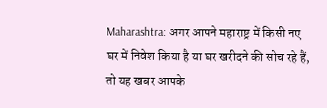Maharashtra: अगर आपने महाराष्ट्र में किसी नए घर में निवेश किया है या घर खरीदने की सोच रहे हैं, तो यह खबर आपके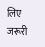लिए जरूरी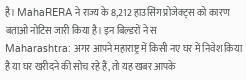है। MahaRERA ने राज्य के 8,212 हाउसिंग प्रोजेक्ट्स को कारण बताओ नोटिस जारी किया है। इन बिल्डरों ने स
Maharashtra: अगर आपने महाराष्ट्र में किसी नए घर में निवेश किया है या घर खरीदने की सोच रहे हैं, तो यह खबर आपके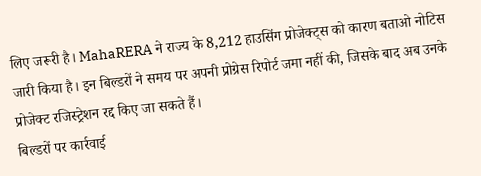लिए जरूरी है। MahaRERA ने राज्य के 8,212 हाउसिंग प्रोजेक्ट्स को कारण बताओ नोटिस जारी किया है। इन बिल्डरों ने समय पर अपनी प्रोग्रेस रिपोर्ट जमा नहीं की, जिसके बाद अब उनके प्रोजेक्ट रजिस्ट्रेशन रद्द किए जा सकते हैं।
बिल्डरों पर कार्रवाई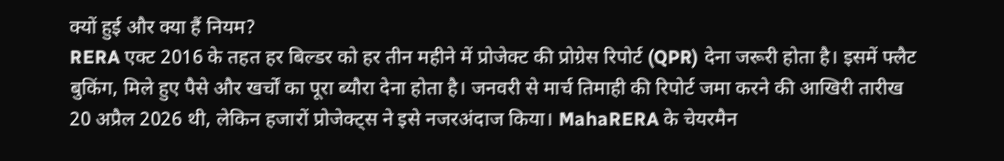क्यों हुई और क्या हैं नियम?
RERA एक्ट 2016 के तहत हर बिल्डर को हर तीन महीने में प्रोजेक्ट की प्रोग्रेस रिपोर्ट (QPR) देना जरूरी होता है। इसमें फ्लैट बुकिंग, मिले हुए पैसे और खर्चों का पूरा ब्यौरा देना होता है। जनवरी से मार्च तिमाही की रिपोर्ट जमा करने की आखिरी तारीख 20 अप्रैल 2026 थी, लेकिन हजारों प्रोजेक्ट्स ने इसे नजरअंदाज किया। MahaRERA के चेयरमैन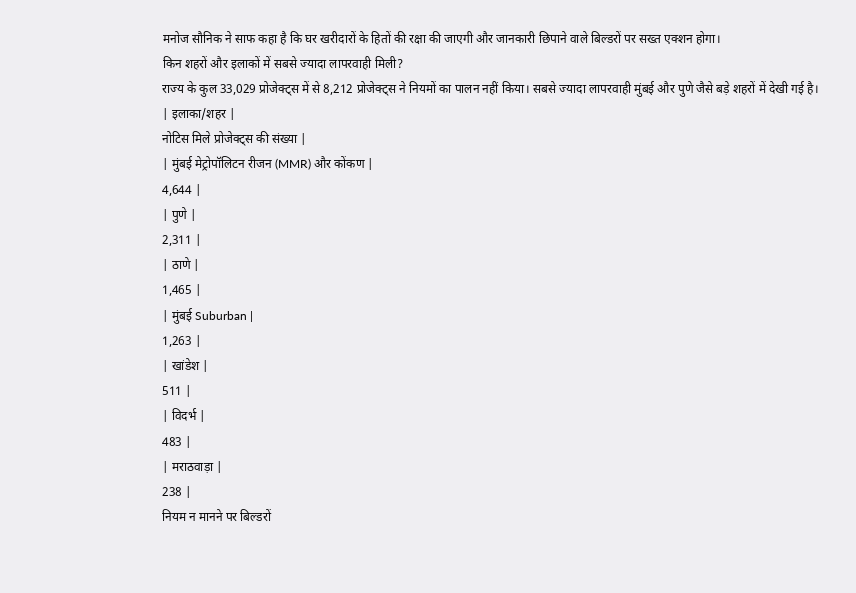मनोज सौनिक ने साफ कहा है कि घर खरीदारों के हितों की रक्षा की जाएगी और जानकारी छिपाने वाले बिल्डरों पर सख्त एक्शन होगा।
किन शहरों और इलाकों में सबसे ज्यादा लापरवाही मिली?
राज्य के कुल 33,029 प्रोजेक्ट्स में से 8,212 प्रोजेक्ट्स ने नियमों का पालन नहीं किया। सबसे ज्यादा लापरवाही मुंबई और पुणे जैसे बड़े शहरों में देखी गई है।
| इलाका/शहर |
नोटिस मिले प्रोजेक्ट्स की संख्या |
| मुंबई मेट्रोपॉलिटन रीजन (MMR) और कोंकण |
4,644 |
| पुणे |
2,311 |
| ठाणे |
1,465 |
| मुंबई Suburban |
1,263 |
| खांडेश |
511 |
| विदर्भ |
483 |
| मराठवाड़ा |
238 |
नियम न मानने पर बिल्डरों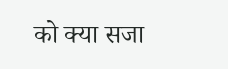को क्या सजा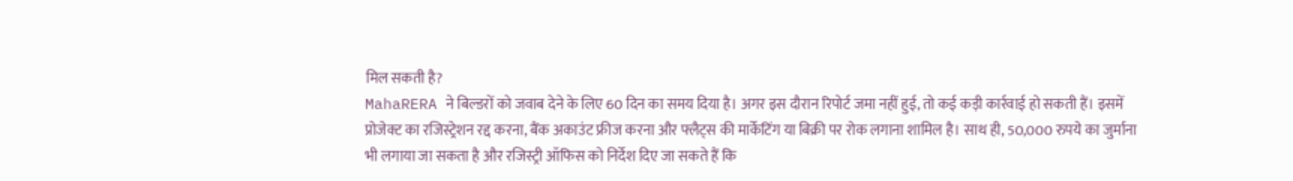मिल सकती है?
MahaRERA ने बिल्डरों को जवाब देने के लिए 60 दिन का समय दिया है। अगर इस दौरान रिपोर्ट जमा नहीं हुई, तो कई कड़ी कार्रवाई हो सकती हैं। इसमें प्रोजेक्ट का रजिस्ट्रेशन रद्द करना, बैंक अकाउंट फ्रीज करना और फ्लैट्स की मार्केटिंग या बिक्री पर रोक लगाना शामिल है। साथ ही, 50,000 रुपये का जुर्माना भी लगाया जा सकता है और रजिस्ट्री ऑफिस को निर्देश दिए जा सकते हैं कि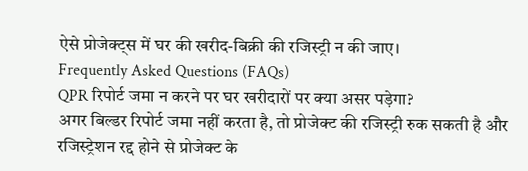ऐसे प्रोजेक्ट्स में घर की खरीद-बिक्री की रजिस्ट्री न की जाए।
Frequently Asked Questions (FAQs)
QPR रिपोर्ट जमा न करने पर घर खरीदारों पर क्या असर पड़ेगा?
अगर बिल्डर रिपोर्ट जमा नहीं करता है, तो प्रोजेक्ट की रजिस्ट्री रुक सकती है और रजिस्ट्रेशन रद्द होने से प्रोजेक्ट के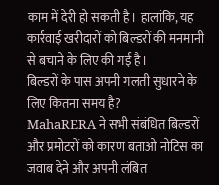काम में देरी हो सकती है। हालांकि, यह कार्रवाई खरीदारों को बिल्डरों की मनमानी से बचाने के लिए की गई है।
बिल्डरों के पास अपनी गलती सुधारने के लिए कितना समय है?
MahaRERA ने सभी संबंधित बिल्डरों और प्रमोटरों को कारण बताओ नोटिस का जवाब देने और अपनी लंबित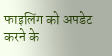फाइलिंग को अपडेट करने के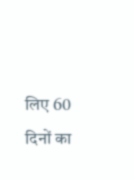लिए 60 दिनों का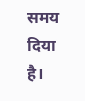समय दिया है।